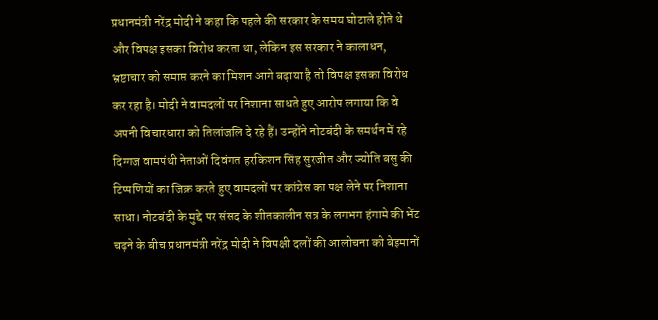प्रधानमंत्री नरेंद्र मोदी ने कहा कि पहले की सरकार के समय घोटाले होते थे और विपक्ष इसका विरोध करता था, लेकिन इस सरकार ने कालाधन, भ्रष्टाचार को समाप्त करने का मिशन आगे बढ़ाया है तो विपक्ष इसका विरोध कर रहा है। मोदी ने वामदलों पर निशाना साधते हुए आरोप लगाया कि वे अपनी विचारधारा को तिलांजलि दे रहे हैं। उन्होंने नोटबंदी के समर्थन में रहे दिग्गज वामपंथी नेताओं दिवंगत हरकिशन सिंह सुरजीत और ज्योति बसु की टिप्पणियों का जिक्र करते हुए वामदलों पर कांग्रेस का पक्ष लेने पर निशाना साधा। नोटबंदी के मुद्दे पर संसद के शीतकालीन सत्र के लगभग हंगामे की भेंट चढ़ने के बीच प्रधानमंत्री नरेंद्र मोदी ने विपक्षी दलों की आलोचना को बेइमानों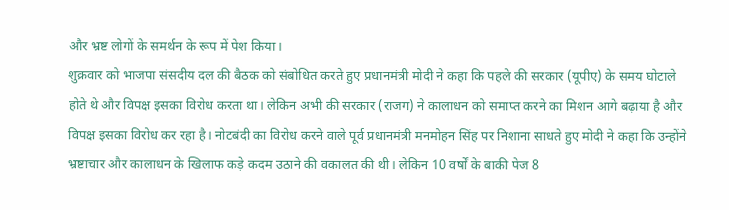और भ्रष्ट लोगों के समर्थन के रूप में पेश किया।
शुक्रवार को भाजपा संसदीय दल की बैठक को संबोधित करते हुए प्रधानमंत्री मोदी ने कहा कि पहले की सरकार (यूपीए) के समय घोटाले होते थे और विपक्ष इसका विरोध करता था। लेकिन अभी की सरकार (राजग) ने कालाधन को समाप्त करने का मिशन आगे बढ़ाया है और विपक्ष इसका विरोध कर रहा है। नोटबंदी का विरोध करने वाले पूर्व प्रधानमंत्री मनमोहन सिंह पर निशाना साधते हुए मोदी ने कहा कि उन्होंने भ्रष्टाचार और कालाधन के खिलाफ कड़े कदम उठाने की वकालत की थी। लेकिन 10 वर्षों के बाकी पेज 8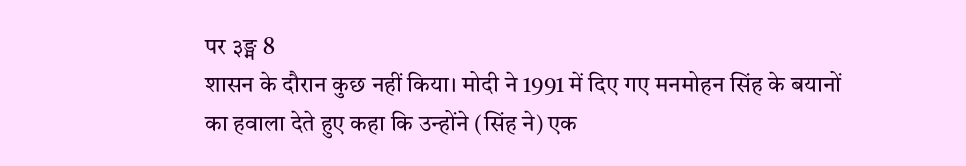पर ३ङ्म 8
शासन के दौरान कुछ नहीं किया। मोदी ने 1991 में दिए गए मनमोहन सिंह के बयानों का हवाला देते हुए कहा कि उन्होंने (सिंह ने) एक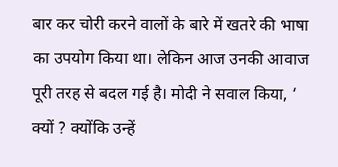बार कर चोरी करने वालों के बारे में खतरे की भाषा का उपयोग किया था। लेकिन आज उनकी आवाज पूरी तरह से बदल गई है। मोदी ने सवाल किया, ‘ क्यों ? क्योंकि उन्हें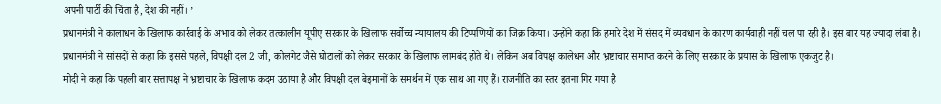अपनी पार्टी की चिंता है, देश की नहीं। ’
प्रधानमंत्री ने कालाधन के खिलाफ कार्रवाई के अभाव को लेकर तत्कालीन यूपीए सरकार के खिलाफ सर्वोच्च न्यायालय की टिप्पणियों का जिक्र किया। उन्होंने कहा कि हमारे देश में संसद में व्यवधान के कारण कार्यवाही नहीं चल पा रही है। इस बार यह ज्यादा लंबा है। प्रधानमंत्री ने सांसदों से कहा कि इससे पहले, विपक्षी दल 2 जी, कोलगेट जैसे घोटालों को लेकर सरकार के खिलाफ लामबंद होते थे। लेकिन अब विपक्ष कालेधन और भ्रष्टाचार समाप्त करने के लिए सरकार के प्रयास के खिलाफ एकजुट है।
मोदी ने कहा कि पहली बार सत्तापक्ष ने भ्रष्टाचार के खिलाफ कदम उठाया है और विपक्षी दल बेइमानों के समर्थन में एक साथ आ गए हैं। राजनीति का स्तर इतना गिर गया है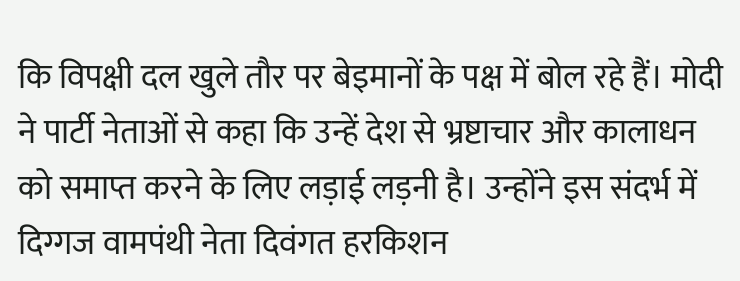कि विपक्षी दल खुले तौर पर बेइमानों के पक्ष में बोल रहे हैं। मोदी ने पार्टी नेताओं से कहा कि उन्हें देश से भ्रष्टाचार और कालाधन को समाप्त करने के लिए लड़ाई लड़नी है। उन्होंने इस संदर्भ में दिग्गज वामपंथी नेता दिवंगत हरकिशन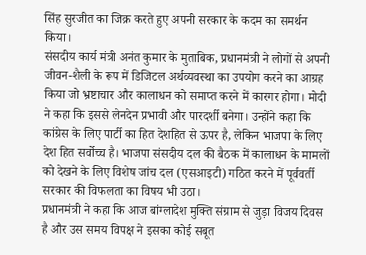सिंह सुरजीत का जिक्र करते हुए अपनी सरकार के कदम का समर्थन किया।
संसदीय कार्य मंत्री अनंत कुमार के मुताबिक, प्रधानमंत्री ने लोगों से अपनी जीवन-शैली के रूप में डिजिटल अर्थव्यवस्था का उपयोग करने का आग्रह किया जो भ्रष्टाचार और कालाधन को समाप्त करने में कारगर होगा। मोदी ने कहा कि इससे लेनदेन प्रभावी और पारदर्शी बनेगा। उन्होंने कहा कि कांग्रेस के लिए पार्टी का हित देशहित से ऊपर है, लेकिन भाजपा के लिए देश हित सर्वोच्च है। भाजपा संसदीय दल की बैठक में कालाधन के मामलों को देखने के लिए विशेष जांच दल (एसआइटी) गठित करने में पूर्ववर्ती सरकार की विफलता का विषय भी उठा।
प्रधानमंत्री ने कहा कि आज बांग्लादेश मुक्ति संग्राम से जुड़ा विजय दिवस है और उस समय विपक्ष ने इसका कोई सबूत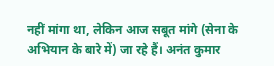नहीं मांगा था, लेकिन आज सबूत मांगे (सेना के अभियान के बारे में) जा रहे हैं। अनंत कुमार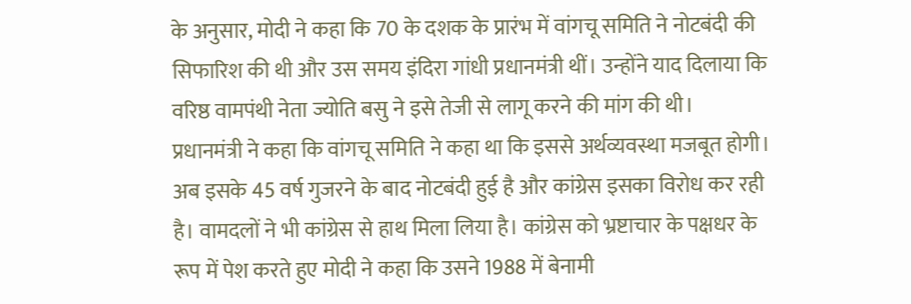के अनुसार, मोदी ने कहा कि 70 के दशक के प्रारंभ में वांगचू समिति ने नोटबंदी की सिफारिश की थी और उस समय इंदिरा गांधी प्रधानमंत्री थीं। उन्होंने याद दिलाया कि वरिष्ठ वामपंथी नेता ज्योति बसु ने इसे तेजी से लागू करने की मांग की थी।
प्रधानमंत्री ने कहा कि वांगचू समिति ने कहा था कि इससे अर्थव्यवस्था मजबूत होगी। अब इसके 45 वर्ष गुजरने के बाद नोटबंदी हुई है और कांग्रेस इसका विरोध कर रही है। वामदलों ने भी कांग्रेस से हाथ मिला लिया है। कांग्रेस को भ्रष्टाचार के पक्षधर के रूप में पेश करते हुए मोदी ने कहा कि उसने 1988 में बेनामी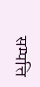सम्पत्ति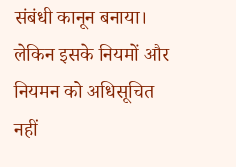संबंधी कानून बनाया। लेकिन इसके नियमों और नियमन को अधिसूचित नहीं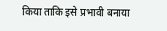किया ताकि इसे प्रभावी बनाया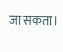जा सकता।